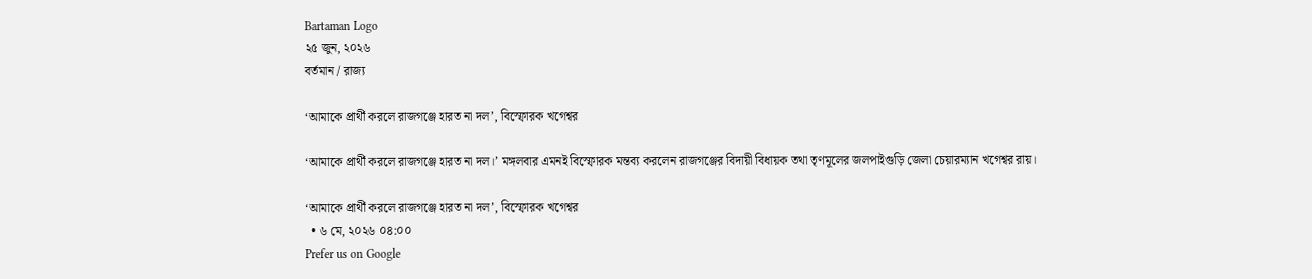Bartaman Logo
২৫ জুন, ২০২৬
বর্তমান / রাজ্য

‘আমাকে প্রার্থী করলে রাজগঞ্জে হারত না দল’, বিস্ফোরক খগেশ্বর

‘আমাকে প্রার্থী করলে রাজগঞ্জে হারত না দল।’ মঙ্গলবার এমনই বিস্ফোরক মন্তব্য করলেন রাজগঞ্জের বিদায়ী বিধায়ক তথা তৃণমূলের জলপাইগুড়ি জেলা চেয়ারম্যান খগেশ্বর রায়।

‘আমাকে প্রার্থী করলে রাজগঞ্জে হারত না দল’, বিস্ফোরক খগেশ্বর
  • ৬ মে, ২০২৬ ০৪:০০
Prefer us on Google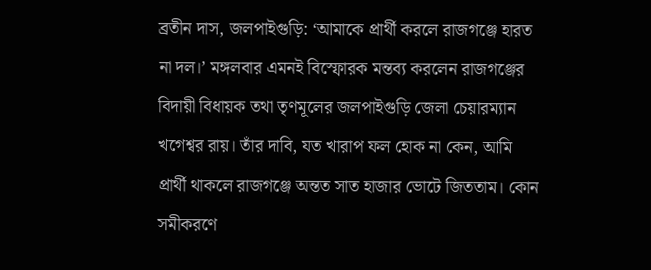ব্রতীন দাস, জলপাইগুড়ি: ‘আমাকে প্রার্থী করলে রাজগঞ্জে হারত না দল।’ মঙ্গলবার এমনই বিস্ফোরক মন্তব্য করলেন রাজগঞ্জের বিদায়ী বিধায়ক তথা তৃণমূলের জলপাইগুড়ি জেলা চেয়ারম্যান খগেশ্বর রায়। তাঁর দাবি, যত খারাপ ফল হোক না কেন, আমি প্রার্থী থাকলে রাজগঞ্জে অন্তত সাত হাজার ভোটে জিততাম। কোন সমীকরণে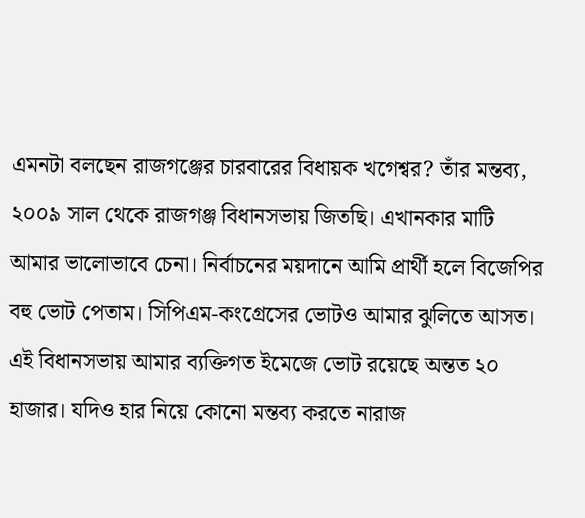এমনটা বলছেন রাজগঞ্জের চারবারের বিধায়ক খগেশ্বর? তাঁর মন্তব্য, ২০০৯ সাল থেকে রাজগঞ্জ বিধানসভায় জিতছি। এখানকার মাটি আমার ভালোভাবে চেনা। নির্বাচনের ময়দানে আমি প্রার্থী হলে বিজেপির বহু ভোট পেতাম। সিপিএম-কংগ্রেসের ভোটও আমার ঝুলিতে আসত। এই বিধানসভায় আমার ব্যক্তিগত ইমেজে ভোট রয়েছে অন্তত ২০ হাজার। যদিও হার নিয়ে কোনো মন্তব্য করতে নারাজ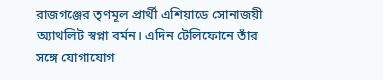রাজগঞ্জের তৃণমূল প্রার্থী এশিয়াডে সোনাজয়ী অ্যাথলিট স্বপ্না বর্মন। এদিন টেলিফোনে তাঁর সঙ্গে যোগাযোগ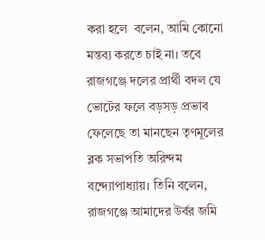করা হলে  বলেন, আমি কোনো মন্তব্য করতে চাই না। তবে রাজগঞ্জে দলের প্রার্থী বদল যে ভোটের ফলে বড়সড় প্রভাব ফেলেছে তা মানছেন তৃণমূলের ব্লক সভাপতি অরিন্দম বন্দ্যোপাধ্যায়। তিনি বলেন, রাজগঞ্জে আমাদের উর্বর জমি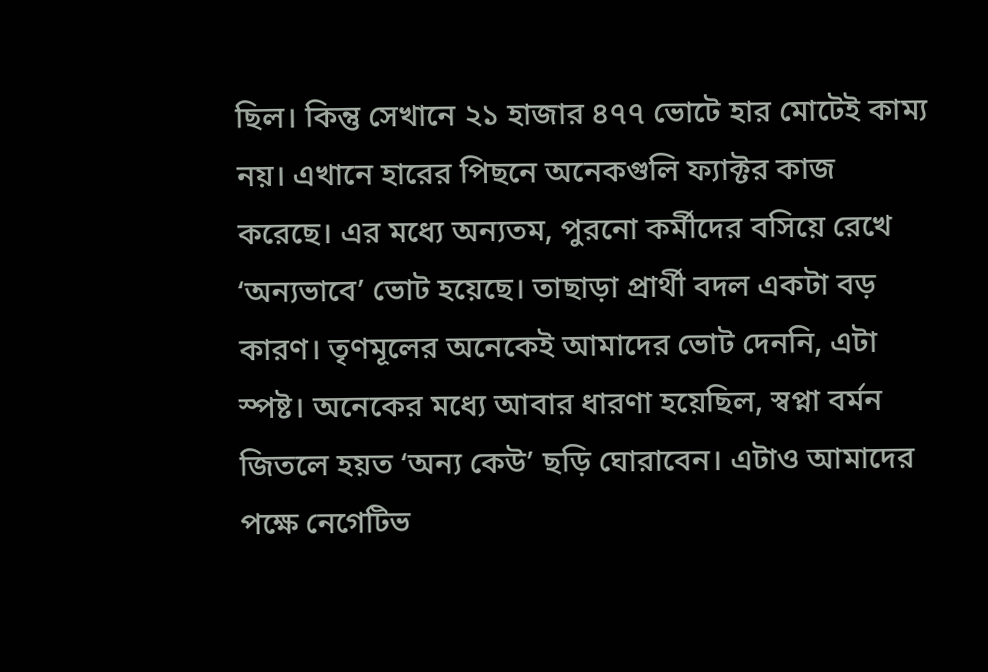ছিল। কিন্তু সেখানে ২১ হাজার ৪৭৭ ভোটে হার মোটেই কাম্য নয়। এখানে হারের পিছনে অনেকগুলি ফ্যাক্টর কাজ করেছে। এর মধ্যে অন্যতম, পুরনো কর্মীদের বসিয়ে রেখে ‘অন্যভাবে’ ভোট হয়েছে। তাছাড়া প্রার্থী বদল একটা বড় কারণ। তৃণমূলের অনেকেই আমাদের ভোট দেননি, এটা স্পষ্ট। অনেকের মধ্যে আবার ধারণা হয়েছিল, স্বপ্না বর্মন জিতলে হয়ত ‘অন্য কেউ’ ছড়ি ঘোরাবেন। এটাও আমাদের পক্ষে নেগেটিভ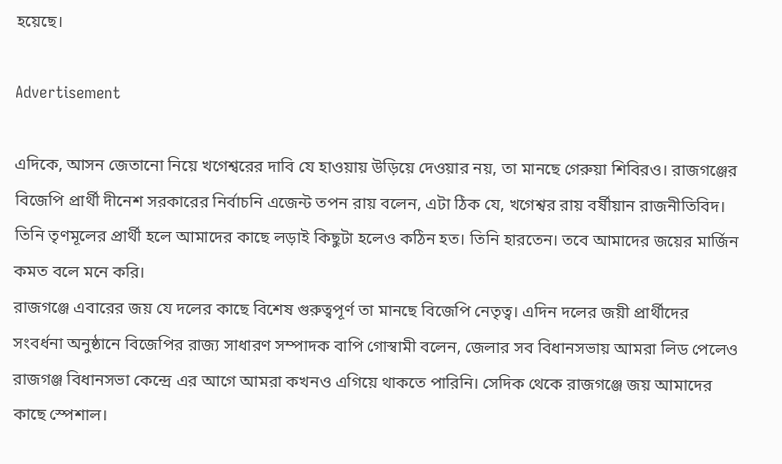হয়েছে।

Advertisement

এদিকে, আসন জেতানো নিয়ে খগেশ্বরের দাবি যে হাওয়ায় উড়িয়ে দেওয়ার নয়, তা মানছে গেরুয়া শিবিরও। রাজগঞ্জের বিজেপি প্রার্থী দীনেশ সরকারের নির্বাচনি এজেন্ট তপন রায় বলেন, এটা ঠিক যে, খগেশ্বর রায় বর্ষীয়ান রাজনীতিবিদ। তিনি তৃণমূলের প্রার্থী হলে আমাদের কাছে লড়াই কিছুটা হলেও কঠিন হত। তিনি হারতেন। তবে আমাদের জয়ের মার্জিন কমত বলে মনে করি।
রাজগঞ্জে এবারের জয় যে দলের কাছে বিশেষ গুরুত্বপূর্ণ তা মানছে বিজেপি নেতৃত্ব। এদিন দলের জয়ী প্রার্থীদের সংবর্ধনা অনুষ্ঠানে বিজেপির রাজ্য সাধারণ সম্পাদক বাপি গোস্বামী বলেন, জেলার সব বিধানসভায় আমরা লিড পেলেও রাজগঞ্জ বিধানসভা কেন্দ্রে এর আগে আমরা কখনও এগিয়ে থাকতে পারিনি। সেদিক থেকে রাজগঞ্জে জয় আমাদের কাছে স্পেশাল।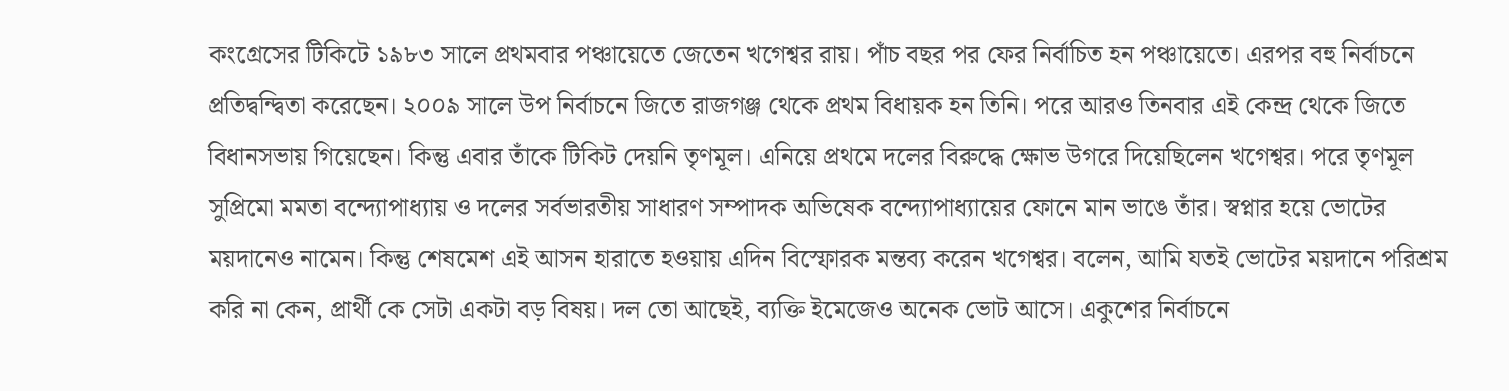কংগ্রেসের টিকিটে ১৯৮৩ সালে প্রথমবার পঞ্চায়েতে জেতেন খগেশ্বর রায়। পাঁচ বছর পর ফের নির্বাচিত হন পঞ্চায়েতে। এরপর বহু নির্বাচনে প্রতিদ্বন্দ্বিতা করেছেন। ২০০৯ সালে উপ নির্বাচনে জিতে রাজগঞ্জ থেকে প্রথম বিধায়ক হন তিনি। পরে আরও তিনবার এই কেন্দ্র থেকে জিতে বিধানসভায় গিয়েছেন। কিন্তু এবার তাঁকে টিকিট দেয়নি তৃণমূল। এনিয়ে প্রথমে দলের বিরুদ্ধে ক্ষোভ উগরে দিয়েছিলেন খগেশ্বর। পরে তৃণমূল সুপ্রিমো মমতা বন্দ্যোপাধ্যায় ও দলের সর্বভারতীয় সাধারণ সম্পাদক অভিষেক বন্দ্যোপাধ্যায়ের ফোনে মান ভাঙে তাঁর। স্বপ্নার হয়ে ভোটের ময়দানেও নামেন। কিন্তু শেষমেশ এই আসন হারাতে হওয়ায় এদিন বিস্ফোরক মন্তব্য করেন খগেশ্বর। বলেন, আমি যতই ভোটের ময়দানে পরিশ্রম করি না কেন, প্রার্থী কে সেটা একটা বড় বিষয়। দল তো আছেই, ব্যক্তি ইমেজেও অনেক ভোট আসে। একুশের নির্বাচনে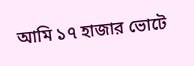আমি ১৭ হাজার ভোটে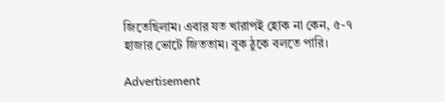জিতেছিলাম। এবার যত খারাপই হোক না কেন, ৫-৭ হাজার ভোটে জিততাম। বুক ঠুকে বলতে পারি।

Advertisement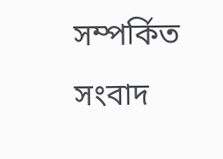সম্পর্কিত সংবাদ